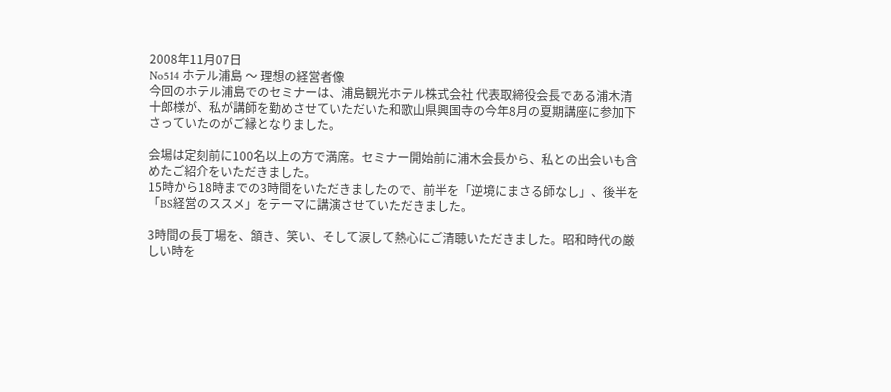2008年11月07日
No514 ホテル浦島 〜 理想の経営者像
今回のホテル浦島でのセミナーは、浦島観光ホテル株式会社 代表取締役会長である浦木清十郎様が、私が講師を勤めさせていただいた和歌山県興国寺の今年8月の夏期講座に参加下さっていたのがご縁となりました。

会場は定刻前に100名以上の方で満席。セミナー開始前に浦木会長から、私との出会いも含めたご紹介をいただきました。
15時から18時までの3時間をいただきましたので、前半を「逆境にまさる師なし」、後半を「BS経営のススメ」をテーマに講演させていただきました。

3時間の長丁場を、頷き、笑い、そして涙して熱心にご清聴いただきました。昭和時代の厳しい時を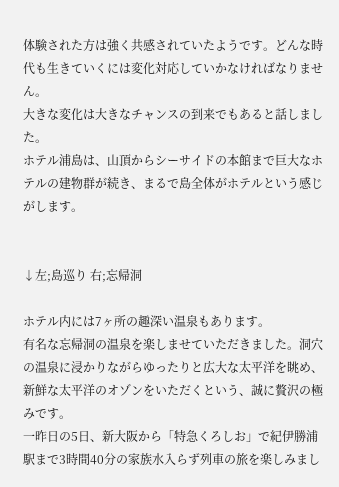体験された方は強く共感されていたようです。どんな時代も生きていくには変化対応していかなければなりません。
大きな変化は大きなチャンスの到来でもあると話しました。
ホテル浦島は、山頂からシーサイドの本館まで巨大なホテルの建物群が続き、まるで島全体がホテルという感じがします。


↓左;島巡り 右;忘帰洞

ホテル内には7ヶ所の趣深い温泉もあります。
有名な忘帰洞の温泉を楽しませていただきました。洞穴の温泉に浸かりながらゆったりと広大な太平洋を眺め、新鮮な太平洋のオゾンをいただくという、誠に贅沢の極みです。
一昨日の5日、新大阪から「特急くろしお」で紀伊勝浦駅まで3時間40分の家族水入らず列車の旅を楽しみまし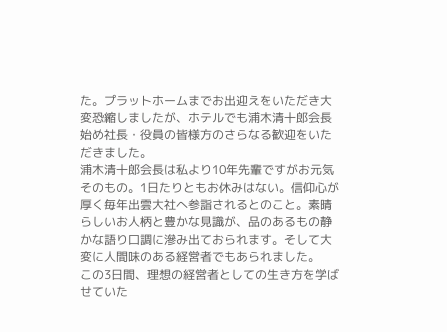た。プラットホームまでお出迎えをいただき大変恐縮しましたが、ホテルでも浦木清十郎会長始め社長・役員の皆様方のさらなる歓迎をいただきました。
浦木清十郎会長は私より10年先輩ですがお元気そのもの。1日たりともお休みはない。信仰心が厚く毎年出雲大社へ参詣されるとのこと。素晴らしいお人柄と豊かな見識が、品のあるもの静かな語り口調に滲み出ておられます。そして大変に人間味のある経営者でもあられました。
この3日間、理想の経営者としての生き方を学ばせていた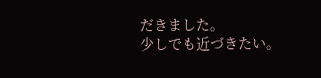だきました。
少しでも近づきたい。